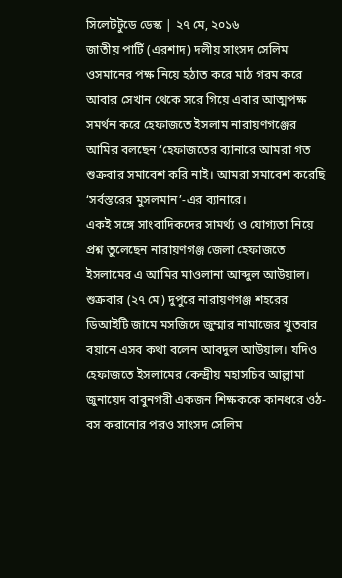সিলেটটুডে ডেস্ক | ২৭ মে, ২০১৬
জাতীয় পার্টি (এরশাদ) দলীয় সাংসদ সেলিম ওসমানের পক্ষ নিয়ে হঠাত করে মাঠ গরম করে আবার সেখান থেকে সরে গিয়ে এবার আত্মপক্ষ সমর্থন করে হেফাজতে ইসলাম নারায়ণগঞ্জের আমির বলছেন ‘হেফাজতের ব্যানারে আমরা গত শুক্রবার সমাবেশ করি নাই। আমরা সমাবেশ করেছি ‘সর্বস্তরের মুসলমান’-এর ব্যানারে।
একই সঙ্গে সাংবাদিকদের সামর্থ্য ও যোগ্যতা নিয়ে প্রশ্ন তুলেছেন নারায়ণগঞ্জ জেলা হেফাজতে ইসলামের এ আমির মাওলানা আব্দুল আউয়াল।
শুক্রবার (২৭ মে) দুপুরে নারায়ণগঞ্জ শহরের ডিআইটি জামে মসজিদে জুম্মার নামাজের খুতবার বয়ানে এসব কথা বলেন আবদুল আউয়াল। যদিও হেফাজতে ইসলামের কেন্দ্রীয় মহাসচিব আল্লামা জুনায়েদ বাবুনগরী একজন শিক্ষককে কানধরে ওঠ-বস করানোর পরও সাংসদ সেলিম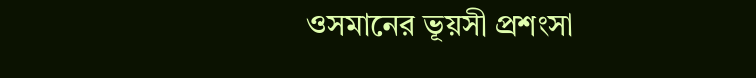ওসমানের ভূয়সী প্রশংসা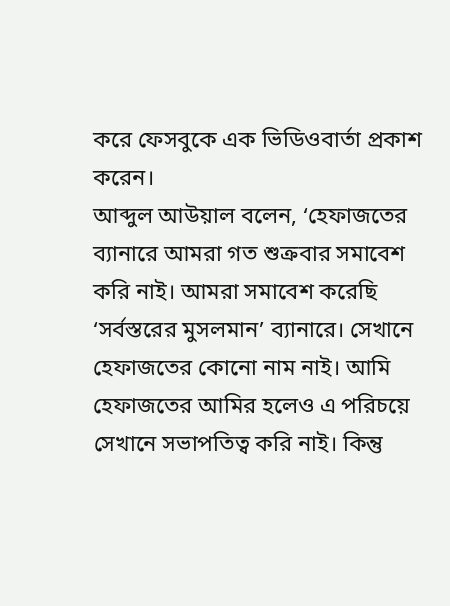করে ফেসবুকে এক ভিডিওবার্তা প্রকাশ করেন।
আব্দুল আউয়াল বলেন, ‘হেফাজতের ব্যানারে আমরা গত শুক্রবার সমাবেশ করি নাই। আমরা সমাবেশ করেছি ‘সর্বস্তরের মুসলমান’ ব্যানারে। সেখানে হেফাজতের কোনো নাম নাই। আমি হেফাজতের আমির হলেও এ পরিচয়ে সেখানে সভাপতিত্ব করি নাই। কিন্তু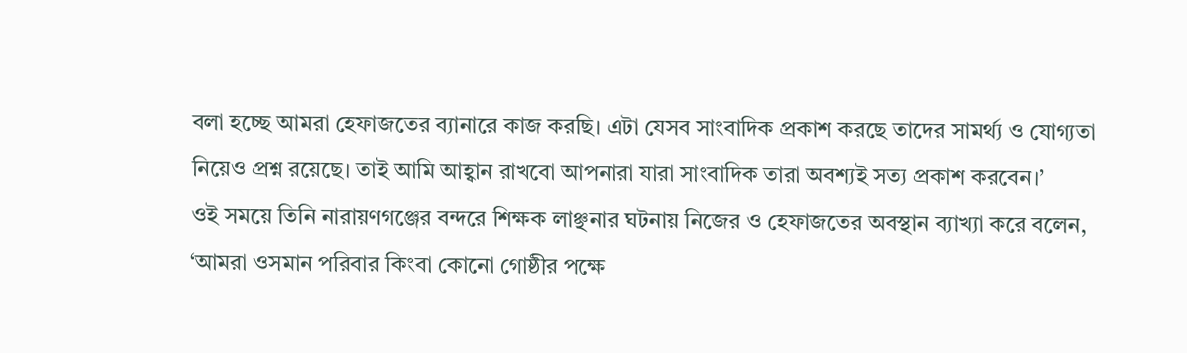বলা হচ্ছে আমরা হেফাজতের ব্যানারে কাজ করছি। এটা যেসব সাংবাদিক প্রকাশ করছে তাদের সামর্থ্য ও যোগ্যতা নিয়েও প্রশ্ন রয়েছে। তাই আমি আহ্বান রাখবো আপনারা যারা সাংবাদিক তারা অবশ্যই সত্য প্রকাশ করবেন।’
ওই সময়ে তিনি নারায়ণগঞ্জের বন্দরে শিক্ষক লাঞ্ছনার ঘটনায় নিজের ও হেফাজতের অবস্থান ব্যাখ্যা করে বলেন, ‘আমরা ওসমান পরিবার কিংবা কোনো গোষ্ঠীর পক্ষে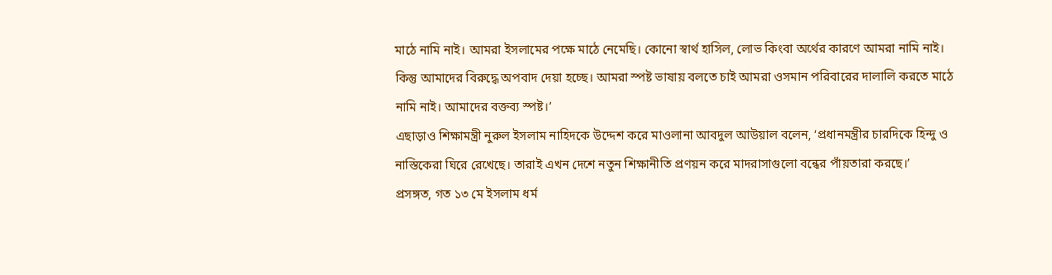মাঠে নামি নাই। আমরা ইসলামের পক্ষে মাঠে নেমেছি। কোনো স্বার্থ হাসিল, লোভ কিংবা অর্থের কারণে আমরা নামি নাই। কিন্তু আমাদের বিরুদ্ধে অপবাদ দেয়া হচ্ছে। আমরা স্পষ্ট ভাষায় বলতে চাই আমরা ওসমান পরিবারের দালালি করতে মাঠে নামি নাই। আমাদের বক্তব্য স্পষ্ট।’
এছাড়াও শিক্ষামন্ত্রী নুরুল ইসলাম নাহিদকে উদ্দেশ করে মাওলানা আবদুল আউয়াল বলেন, ‘প্রধানমন্ত্রীর চারদিকে হিন্দু ও নাস্তিকেরা ঘিরে রেখেছে। তারাই এখন দেশে নতুন শিক্ষানীতি প্রণয়ন করে মাদরাসাগুলো বন্ধের পাঁয়তারা করছে।’
প্রসঙ্গত, গত ১৩ মে ইসলাম ধর্ম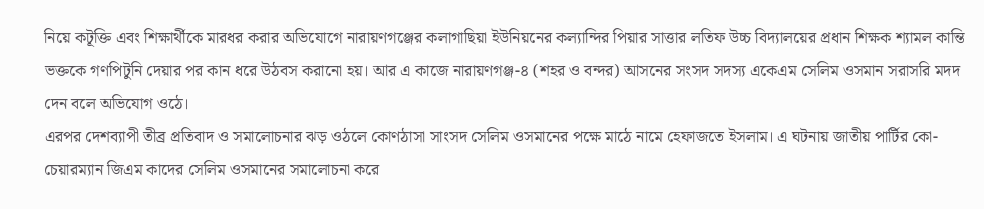নিয়ে কটূক্তি এবং শিক্ষার্থীকে মারধর করার অভিযোগে নারায়ণগঞ্জের কলাগাছিয়া ইউনিয়নের কল্যান্দির পিয়ার সাত্তার লতিফ উচ্চ বিদ্যালয়ের প্রধান শিক্ষক শ্যামল কান্তি ভক্তকে গণপিটুনি দেয়ার পর কান ধরে উঠবস করানো হয়। আর এ কাজে নারায়ণগঞ্জ-৪ (শহর ও বন্দর) আসনের সংসদ সদস্য একেএম সেলিম ওসমান সরাসরি মদদ দেন বলে অভিযোগ ওঠে।
এরপর দেশব্যাপী তীব্র প্রতিবাদ ও সমালোচনার ঝড় ওঠলে কোণঠাসা সাংসদ সেলিম ওসমানের পক্ষে মাঠে নামে হেফাজতে ইসলাম। এ ঘটনায় জাতীয় পার্টির কো-চেয়ারম্যান জিএম কাদের সেলিম ওসমানের সমালোচনা করে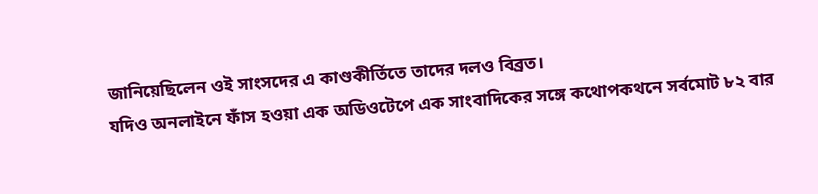জানিয়েছিলেন ওই সাংসদের এ কাণ্ডকীর্তিতে তাদের দলও বিব্রত।
যদিও অনলাইনে ফাঁস হওয়া এক অডিওটেপে এক সাংবাদিকের সঙ্গে কথোপকথনে সর্বমোট ৮২ বার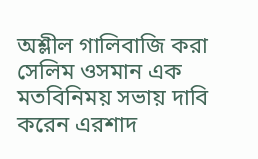অশ্লীল গালিবাজি করা সেলিম ওসমান এক মতবিনিময় সভায় দাবি করেন এরশাদ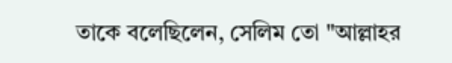তাকে বলেছিলেন, সেলিম তো "আল্লাহর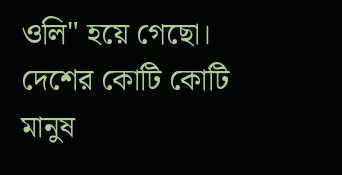ওলি" হয়ে গেছো। দেশের কোটি কোটি মানুষ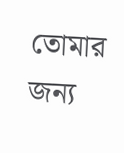তোমার জন্য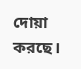দোয়া করছে।